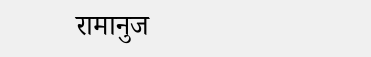रामानुज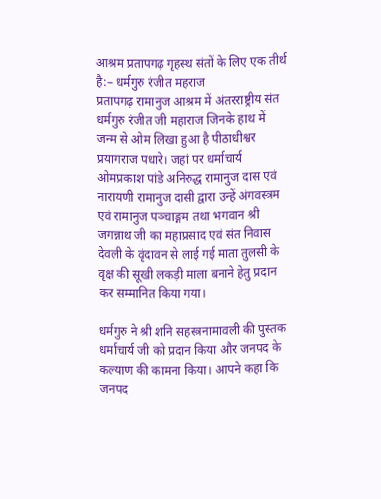आश्रम प्रतापगढ़ गृहस्थ संतों के लिए एक तीर्थ है:– धर्मगुरु रंजीत महराज
प्रतापगढ़ रामानुज आश्रम में अंतरराष्ट्रीय संत धर्मगुरु रंजीत जी महाराज जिनके हाथ में जन्म से ओम लिखा हुआ है पीठाधीश्वर प्रयागराज पधारे। जहां पर धर्माचार्य ओमप्रकाश पांडे अनिरुद्ध रामानुज दास एवं नारायणी रामानुज दासी द्वारा उन्हें अंगवस्त्रम एवं रामानुज पञ्चाङ्गम तथा भगवान श्री जगन्नाथ जी का महाप्रसाद एवं संत निवास देवली के वृंदावन से लाई गई माता तुलसी के वृक्ष की सूखी लकड़ी माला बनाने हेतु प्रदान कर सम्मानित किया गया।

धर्मगुरु ने श्री शनि सहस्त्रनामावली की पुस्तक धर्माचार्य जी को प्रदान किया और जनपद के कल्याण की कामना किया। आपने कहा कि जनपद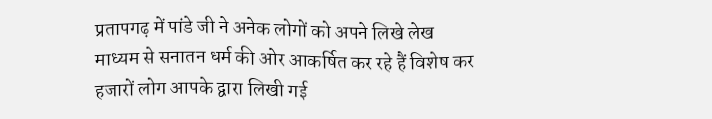प्रतापगढ़ में पांडे जी ने अनेक लोगों को अपने लिखे लेख माध्यम से सनातन धर्म की ओर आकर्षित कर रहे हैं विशेष कर हजारों लोग आपके द्वारा लिखी गई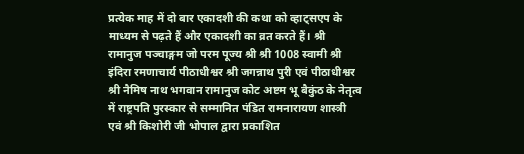प्रत्येक माह में दो बार एकादशी की कथा को व्हाट्सएप के माध्यम से पढ़ते हैं और एकादशी का व्रत करते हैं। श्री रामानुज पञ्चाङ्गम जो परम पूज्य श्री श्री 1008 स्वामी श्री इंदिरा रमणाचार्य पीठाधीश्वर श्री जगन्नाथ पुरी एवं पीठाधीश्वर श्री नैमिष नाथ भगवान रामानुज कोट अष्टम भू बैकुंठ के नेतृत्व में राष्ट्रपति पुरस्कार से सम्मानित पंडित रामनारायण शास्त्री एवं श्री किशोरी जी भोपाल द्वारा प्रकाशित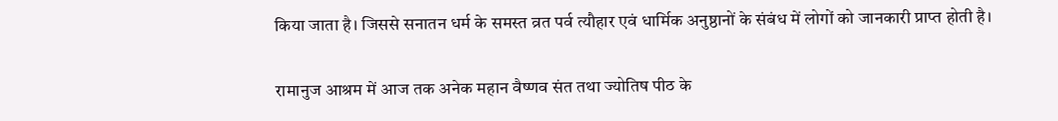किया जाता है। जिससे सनातन धर्म के समस्त व्रत पर्व त्यौहार एवं धार्मिक अनुष्ठानों के संबंध में लोगों को जानकारी प्राप्त होती है।

रामानुज आश्रम में आज तक अनेक महान वैष्णव संत तथा ज्योतिष पीठ के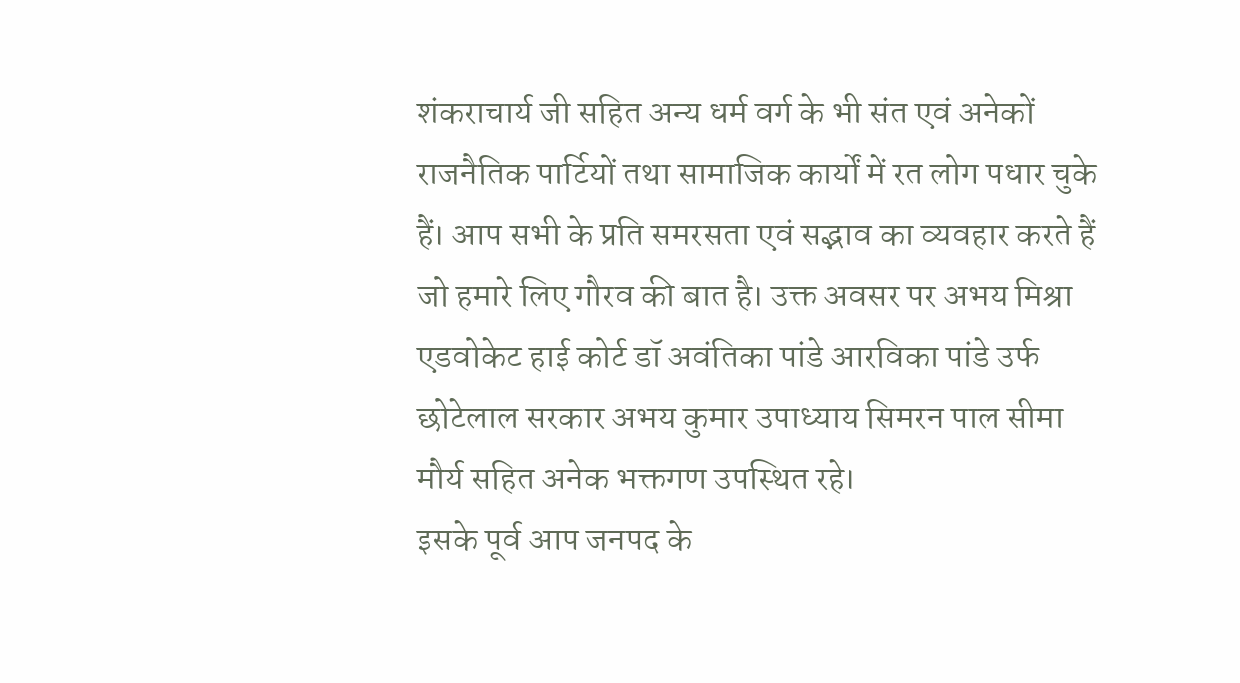शंकराचार्य जी सहित अन्य धर्म वर्ग के भी संत एवं अनेकों राजनैतिक पार्टियों तथा सामाजिक कार्यों में रत लोग पधार चुके हैं। आप सभी के प्रति समरसता एवं सद्भाव का व्यवहार करते हैं जो हमारे लिए गौरव की बात है। उक्त अवसर पर अभय मिश्रा एडवोकेट हाई कोर्ट डॉ अवंतिका पांडे आरविका पांडे उर्फ छोटेलाल सरकार अभय कुमार उपाध्याय सिमरन पाल सीमा मौर्य सहित अनेक भक्तगण उपस्थित रहे।
इसके पूर्व आप जनपद के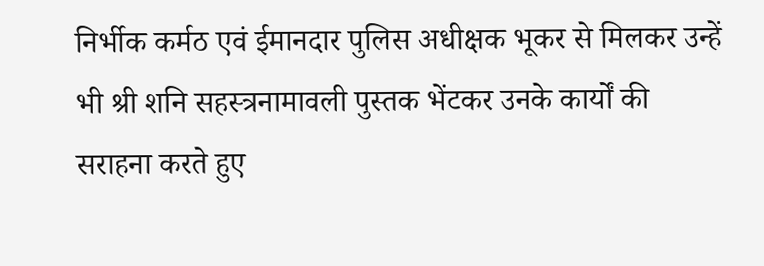निर्भीक कर्मठ एवं ईमानदार पुलिस अधीक्षक भूकर से मिलकर उन्हें भी श्री शनि सहस्त्रनामावली पुस्तक भेंटकर उनके कार्यों की सराहना करते हुए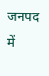जनपद में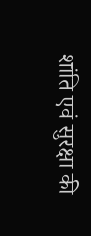शांति एवं सुरक्षा की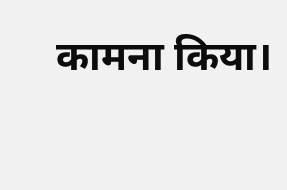कामना किया।